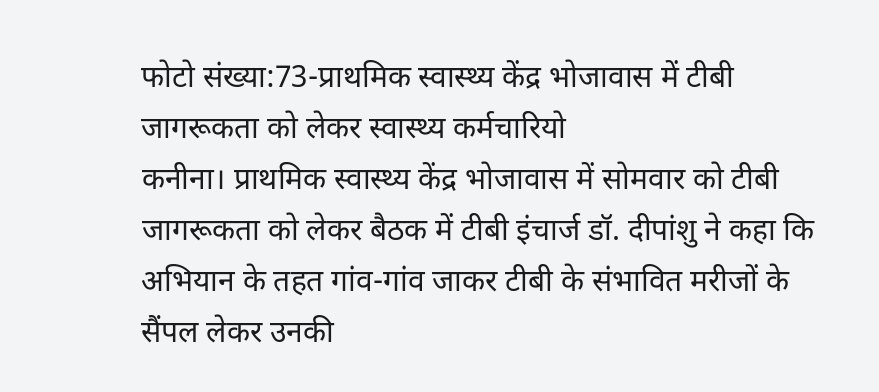फोटो संख्या:73-प्राथमिक स्वास्थ्य केंद्र भोजावास में टीबी जागरूकता को लेकर स्वास्थ्य कर्मचारियो
कनीना। प्राथमिक स्वास्थ्य केंद्र भोजावास में सोमवार को टीबी जागरूकता को लेकर बैठक में टीबी इंचार्ज डॉ. दीपांशु ने कहा कि अभियान के तहत गांव-गांव जाकर टीबी के संभावित मरीजों के सैंपल लेकर उनकी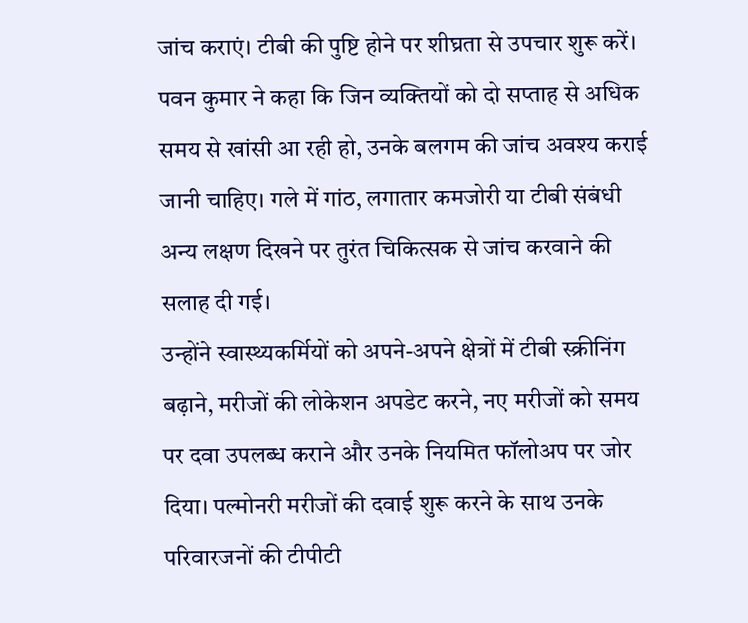जांच कराएं। टीबी की पुष्टि होने पर शीघ्रता से उपचार शुरू करें।
पवन कुमार ने कहा कि जिन व्यक्तियों को दो सप्ताह से अधिक समय से खांसी आ रही हो, उनके बलगम की जांच अवश्य कराई जानी चाहिए। गले में गांठ, लगातार कमजोरी या टीबी संबंधी अन्य लक्षण दिखने पर तुरंत चिकित्सक से जांच करवाने की सलाह दी गई।
उन्होंने स्वास्थ्यकर्मियों को अपने-अपने क्षेत्रों में टीबी स्क्रीनिंग बढ़ाने, मरीजों की लोकेशन अपडेट करने, नए मरीजों को समय पर दवा उपलब्ध कराने और उनके नियमित फॉलोअप पर जोर दिया। पल्मोनरी मरीजों की दवाई शुरू करने के साथ उनके परिवारजनों की टीपीटी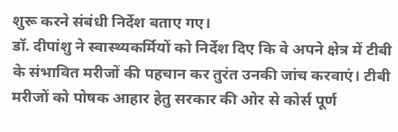शुरू करने संबंधी निर्देश बताए गए।
डॉ. दीपांशु ने स्वास्थ्यकर्मियों को निर्देश दिए कि वे अपने क्षेत्र में टीबी के संभावित मरीजों की पहचान कर तुरंत उनकी जांच करवाएं। टीबी मरीजों को पोषक आहार हेतु सरकार की ओर से कोर्स पूर्ण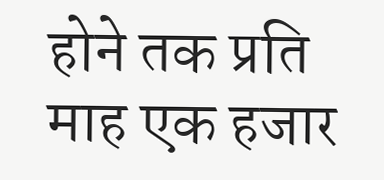होने तक प्रति माह एक हजार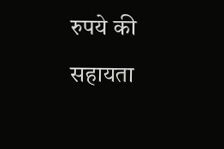रुपये की सहायता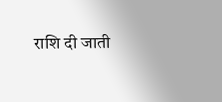राशि दी जाती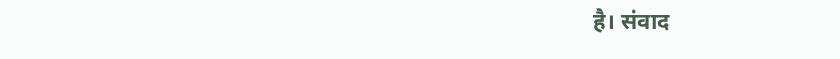है। संवाद